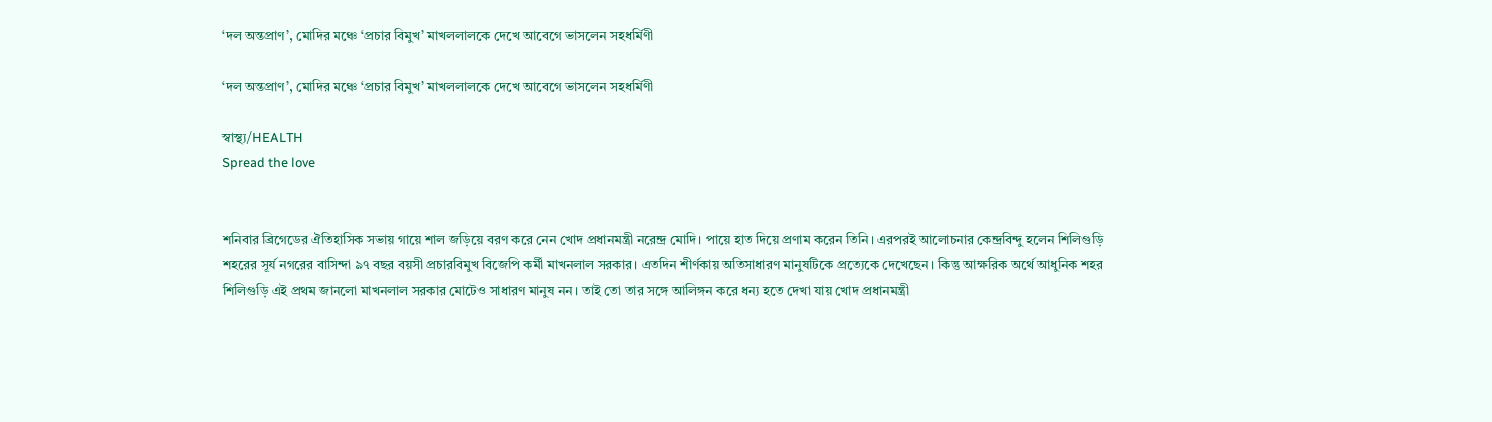‘দল অন্তপ্রাণ’, মোদির মঞ্চে ‘প্রচার বিমুখ’ মাখললালকে দেখে আবেগে ভাসলেন সহধর্মিণী

‘দল অন্তপ্রাণ’, মোদির মঞ্চে ‘প্রচার বিমুখ’ মাখললালকে দেখে আবেগে ভাসলেন সহধর্মিণী

স্বাস্থ্য/HEALTH
Spread the love


শনিবার ব্রিগেডের ঐতিহাসিক সভায় গায়ে শাল জড়িয়ে বরণ করে নেন খোদ প্রধানমন্ত্রী নরেন্দ্র মোদি। পায়ে হাত দিয়ে প্রণাম করেন তিনি। এরপরই আলোচনার কেন্দ্রবিন্দু হলেন শিলিগুড়ি শহরের সূর্য নগরের বাসিন্দা ৯৭ বছর বয়সী প্রচারবিমুখ বিজেপি কর্মী মাখনলাল সরকার। এতদিন শীর্ণকায় অতিসাধারণ মানুষটিকে প্রত্যেকে দেখেছেন। কিন্তু আক্ষরিক অর্থে আধুনিক শহর শিলিগুড়ি এই প্রথম জানলো মাখনলাল সরকার মোটেও সাধারণ মানুষ নন। তাই তো তার সঙ্গে আলিঙ্গন করে ধন্য হতে দেখা যায় খোদ প্রধানমন্ত্রী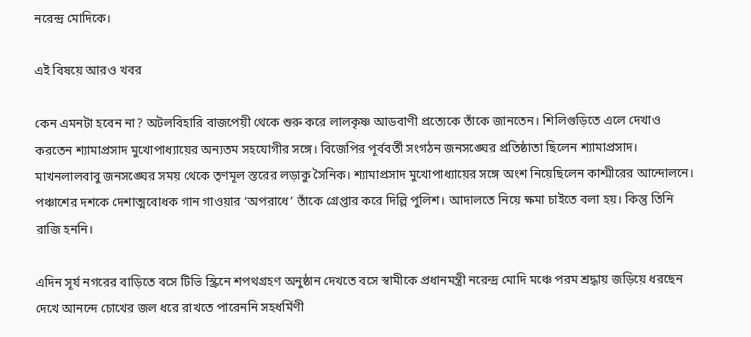নরেন্দ্র মোদিকে।

এই বিষয়ে আরও খবর

কেন এমনটা হবেন না? অটলবিহারি বাজপেয়ী থেকে শুরু করে লালকৃষ্ণ আডবাণী প্রত্যেকে তাঁকে জানতেন। শিলিগুড়িতে এলে দেখাও করতেন শ্যামাপ্রসাদ মুখোপাধ্যায়ের অন্যতম সহযোগীর সঙ্গে। বিজেপির পূর্ববর্তী সংগঠন জনসঙ্ঘের প্রতিষ্ঠাতা ছিলেন শ্যামাপ্রসাদ। মাখনলালবাবু জনসঙ্ঘের সময় থেকে তৃণমূল স্তরের লড়াকু সৈনিক। শ্যামাপ্রসাদ মুখোপাধ্যায়ের সঙ্গে অংশ নিয়েছিলেন কাশ্মীরের আন্দোলনে। পঞ্চাশের দশকে দেশাত্মবোধক গান গাওয়ার ‘অপরাধে’ তাঁকে গ্রেপ্তার করে দিল্লি পুলিশ। আদালতে নিয়ে ক্ষমা চাইতে বলা হয়। কিন্তু তিনি রাজি হননি।

এদিন সূর্য নগরের বাড়িতে বসে টিভি স্ক্রিনে শপথগ্রহণ অনুষ্ঠান দেখতে বসে স্বামীকে প্রধানমন্ত্রী নরেন্দ্র মোদি মঞ্চে পরম শ্রদ্ধায় জড়িয়ে ধরছেন দেখে আনন্দে চোখের জল ধরে রাখতে পারেননি সহধর্মিণী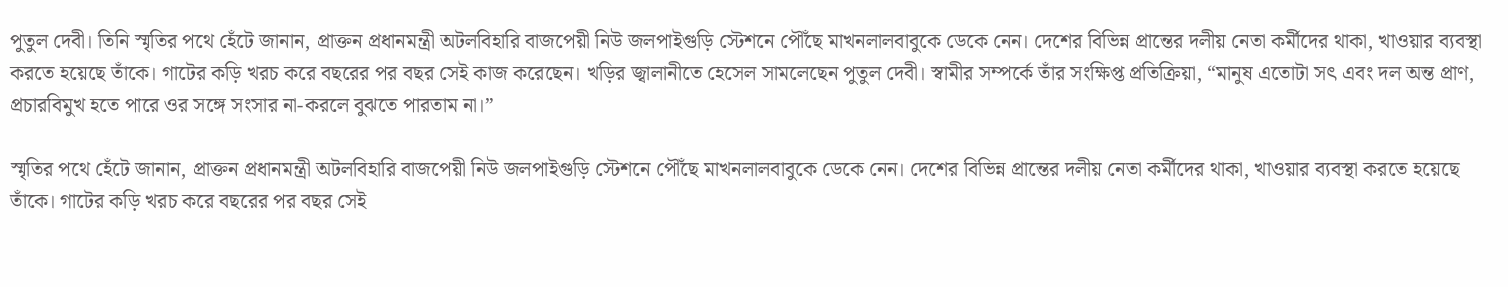পুতুল দেবী। তিনি স্মৃতির পথে হেঁটে জানান, প্রাক্তন প্রধানমন্ত্রী অটলবিহারি বাজপেয়ী নিউ জলপাইগুড়ি স্টেশনে পৌঁছে মাখনলালবাবুকে ডেকে নেন। দেশের বিভিন্ন প্রান্তের দলীয় নেতা কর্মীদের থাকা, খাওয়ার ব্যবস্থা করতে হয়েছে তাঁকে। গাটের কড়ি খরচ করে বছরের পর বছর সেই কাজ করেছেন। খড়ির জ্বালানীতে হেসেল সামলেছেন পুতুল দেবী। স্বামীর সম্পর্কে তাঁর সংক্ষিপ্ত প্রতিক্রিয়া, “মানুষ এতোটা সৎ এবং দল অন্ত প্রাণ, প্রচারবিমুখ হতে পারে ওর সঙ্গে সংসার না-করলে বুঝতে পারতাম না।”

স্মৃতির পথে হেঁটে জানান, প্রাক্তন প্রধানমন্ত্রী অটলবিহারি বাজপেয়ী নিউ জলপাইগুড়ি স্টেশনে পৌঁছে মাখনলালবাবুকে ডেকে নেন। দেশের বিভিন্ন প্রান্তের দলীয় নেতা কর্মীদের থাকা, খাওয়ার ব্যবস্থা করতে হয়েছে তাঁকে। গাটের কড়ি খরচ করে বছরের পর বছর সেই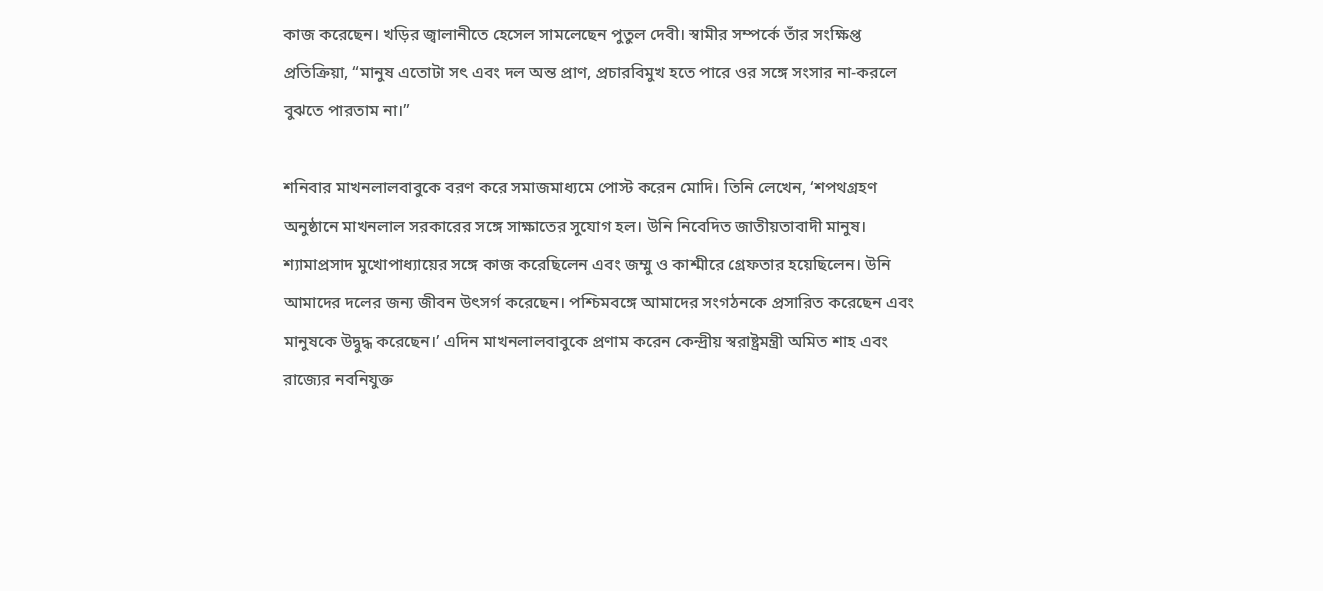কাজ করেছেন। খড়ির জ্বালানীতে হেসেল সামলেছেন পুতুল দেবী। স্বামীর সম্পর্কে তাঁর সংক্ষিপ্ত প্রতিক্রিয়া, “মানুষ এতোটা সৎ এবং দল অন্ত প্রাণ, প্রচারবিমুখ হতে পারে ওর সঙ্গে সংসার না-করলে বুঝতে পারতাম না।”

শনিবার মাখনলালবাবুকে বরণ করে সমাজমাধ্যমে পোস্ট করেন মোদি। তিনি লেখেন, ‘শপথগ্রহণ অনুষ্ঠানে মাখনলাল সরকারের সঙ্গে সাক্ষাতের সুযোগ হল। উনি নিবেদিত জাতীয়তাবাদী মানুষ। শ্যামাপ্রসাদ মুখোপাধ্যায়ের সঙ্গে কাজ করেছিলেন এবং জম্মু ও কাশ্মীরে গ্রেফতার হয়েছিলেন। উনি আমাদের দলের জন্য জীবন উৎসর্গ করেছেন। পশ্চিমবঙ্গে আমাদের সংগঠনকে প্রসারিত করেছেন এবং মানুষকে উদ্বুদ্ধ করেছেন।’ এদিন মাখনলালবাবুকে প্রণাম করেন কেন্দ্রীয় স্বরাষ্ট্রমন্ত্রী অমিত শাহ এবং রাজ্যের নবনিযুক্ত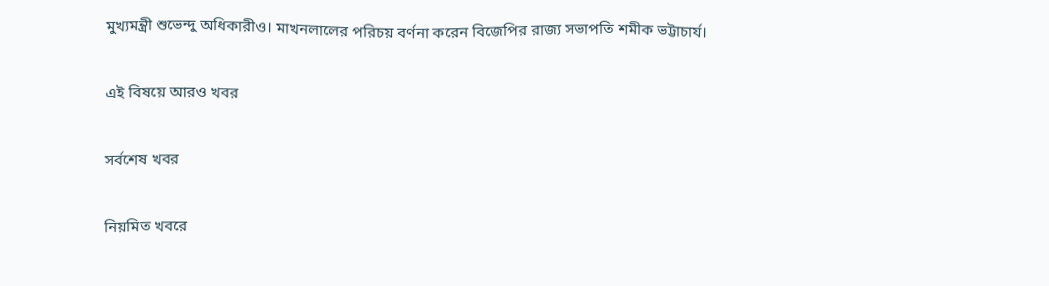মুখ্যমন্ত্রী শুভেন্দু অধিকারীও। মাখনলালের পরিচয় বর্ণনা করেন বিজেপির রাজ্য সভাপতি শমীক ভট্টাচার্য।

এই বিষয়ে আরও খবর

সর্বশেষ খবর

নিয়মিত খবরে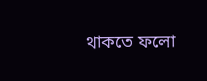থাকতে ফলো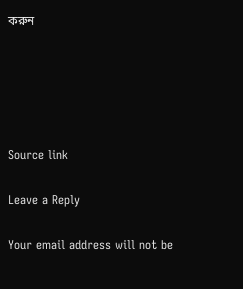করুন





Source link

Leave a Reply

Your email address will not be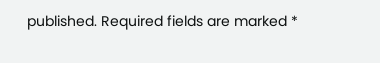published. Required fields are marked *